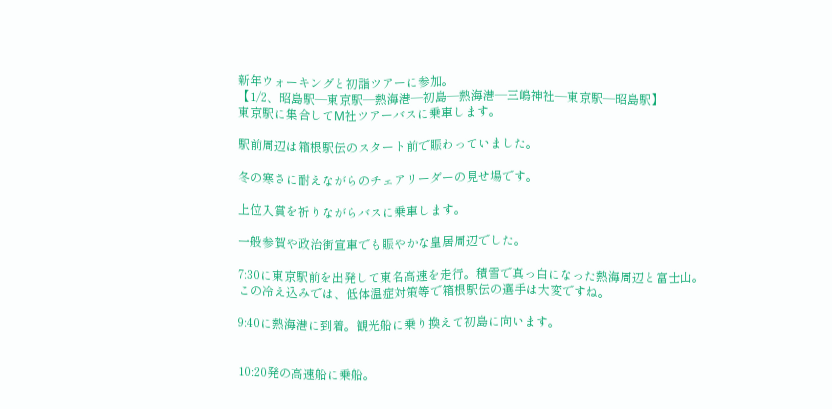新年ウォーキングと初詣ツアーに参加。
【1/2、昭島駅―東京駅―熱海港―初島―熱海港―三嶋神社―東京駅―昭島駅】
東京駅に集合してM社ツアーバスに乗車します。

駅前周辺は箱根駅伝のスタート前で賑わっていました。

冬の寒さに耐えながらのチェアリーダーの見せ場です。

上位入賞を祈りながらバスに乗車します。

一般参賀や政治街宣車でも賑やかな皇居周辺でした。

7:30に東京駅前を出発して東名高速を走行。積雪で真っ白になった熱海周辺と富士山。
この冷え込みでは、低体温症対策等で箱根駅伝の選手は大変ですね。

9:40に熱海港に到着。観光船に乗り換えて初島に向います。


10:20発の高速船に乗船。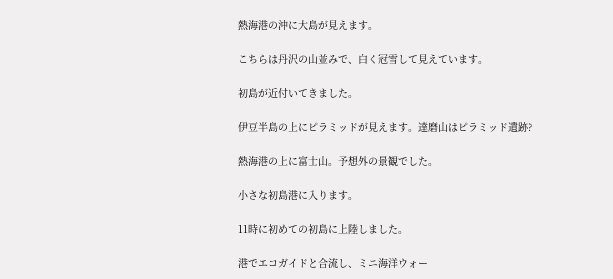熱海港の沖に大島が見えます。

こちらは丹沢の山並みで、白く冠雪して見えています。

初島が近付いてきました。

伊豆半島の上にピラミッドが見えます。達磨山はピラミッド遺跡?

熱海港の上に富士山。予想外の景観でした。

小さな初島港に入ります。

11時に初めての初島に上陸しました。

港でエコガイドと合流し、ミニ海洋ウォー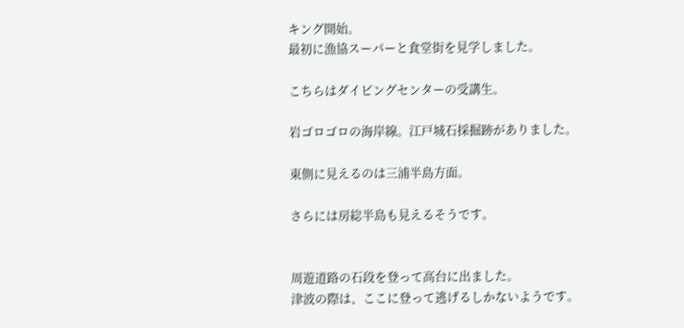キング開始。
最初に漁協スーパーと食堂街を見学しました。

こちらはダイビングセンターの受講生。

岩ゴロゴロの海岸線。江戸城石採掘跡がありました。

東側に見えるのは三浦半島方面。

さらには房総半島も見えるそうです。


周遊道路の石段を登って高台に出ました。
津波の際は、ここに登って逃げるしかないようです。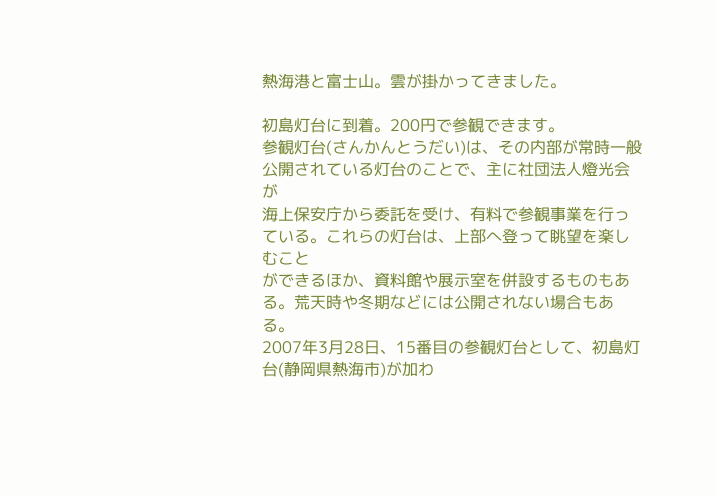熱海港と富士山。雲が掛かってきました。

初島灯台に到着。200円で参観できます。
参観灯台(さんかんとうだい)は、その内部が常時一般公開されている灯台のことで、主に社団法人燈光会が
海上保安庁から委託を受け、有料で参観事業を行っている。これらの灯台は、上部へ登って眺望を楽しむこと
ができるほか、資料館や展示室を併設するものもある。荒天時や冬期などには公開されない場合もある。
2007年3月28日、15番目の参観灯台として、初島灯台(静岡県熱海市)が加わ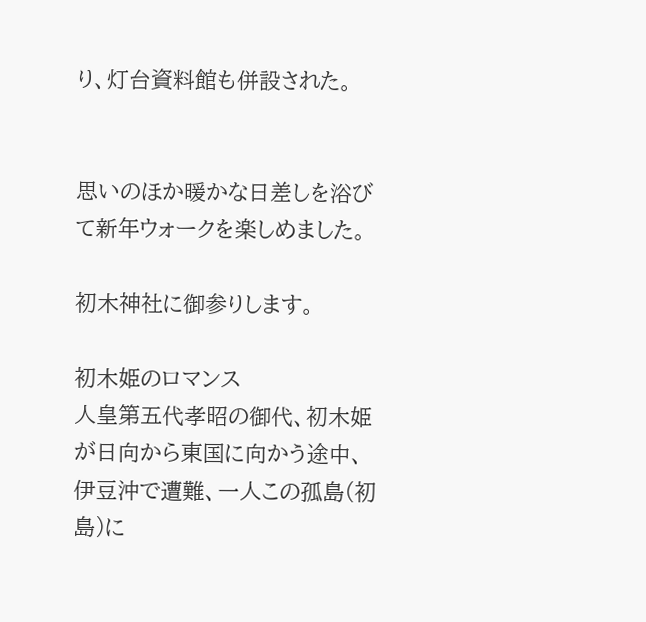り、灯台資料館も併設された。


思いのほか暖かな日差しを浴びて新年ウォークを楽しめました。

初木神社に御参りします。

初木姫のロマンス
人皇第五代孝昭の御代、初木姫が日向から東国に向かう途中、伊豆沖で遭難、一人この孤島(初島)に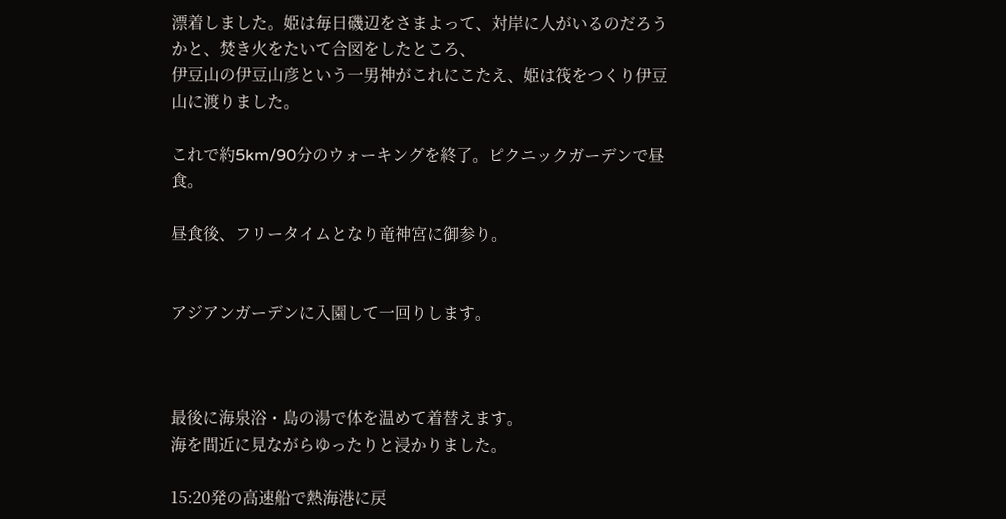漂着しました。姫は毎日磯辺をさまよって、対岸に人がいるのだろうかと、焚き火をたいて合図をしたところ、
伊豆山の伊豆山彦という一男神がこれにこたえ、姫は筏をつくり伊豆山に渡りました。

これで約5km/90分のウォーキングを終了。ピクニックガーデンで昼食。

昼食後、フリータイムとなり竜神宮に御参り。


アジアンガーデンに入園して一回りします。



最後に海泉浴・島の湯で体を温めて着替えます。
海を間近に見ながらゆったりと浸かりました。

15:20発の高速船で熱海港に戻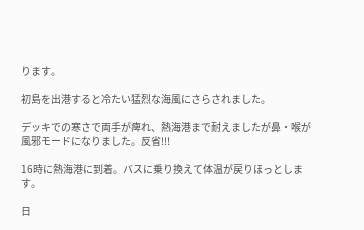ります。

初島を出港すると冷たい猛烈な海風にさらされました。

デッキでの寒さで両手が痺れ、熱海港まで耐えましたが鼻・喉が風邪モードになりました。反省!!!

16時に熱海港に到着。バスに乗り換えて体温が戻りほっとします。

日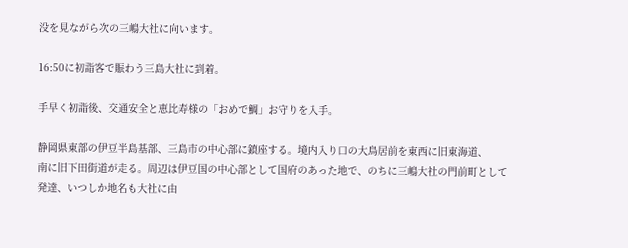没を見ながら次の三嶋大社に向います。

16:50に初詣客で賑わう三島大社に到着。

手早く初詣後、交通安全と恵比寿様の「おめで鯛」お守りを入手。

静岡県東部の伊豆半島基部、三島市の中心部に鎮座する。境内入り口の大鳥居前を東西に旧東海道、
南に旧下田街道が走る。周辺は伊豆国の中心部として国府のあった地で、のちに三嶋大社の門前町として
発達、いつしか地名も大社に由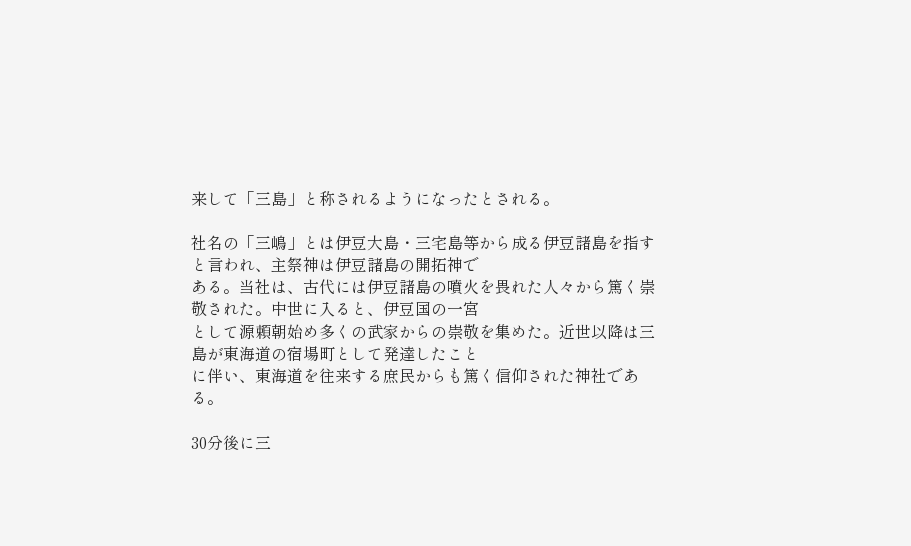来して「三島」と称されるようになったとされる。

社名の「三嶋」とは伊豆大島・三宅島等から成る伊豆諸島を指すと言われ、主祭神は伊豆諸島の開拓神で
ある。当社は、古代には伊豆諸島の噴火を畏れた人々から篤く崇敬された。中世に入ると、伊豆国の一宮
として源頼朝始め多くの武家からの崇敬を集めた。近世以降は三島が東海道の宿場町として発達したこと
に伴い、東海道を往来する庶民からも篤く信仰された神社である。

30分後に三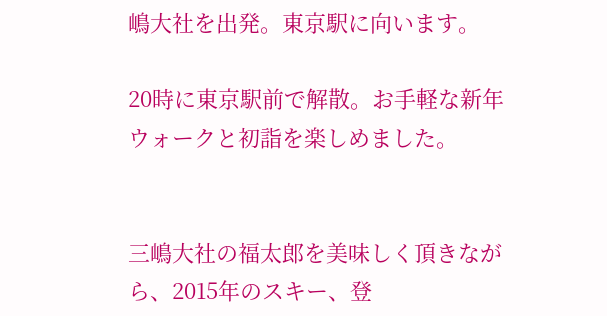嶋大社を出発。東京駅に向います。

20時に東京駅前で解散。お手軽な新年ウォークと初詣を楽しめました。


三嶋大社の福太郎を美味しく頂きながら、2015年のスキー、登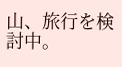山、旅行を検討中。